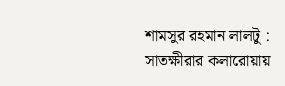শামসুর রহমান লালটু : সাতক্ষীরার কলারোয়ায়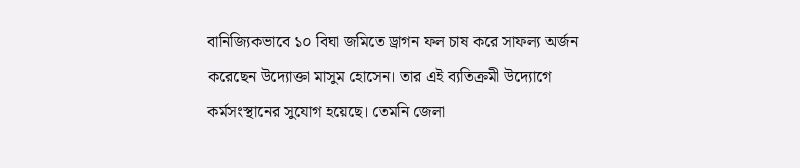বানিজ্যিকভাবে ১০ বিঘা জমিতে ড্রাগন ফল চাষ করে সাফল্য অর্জন করেছেন উদ্যোক্তা মাসুম হোসেন। তার এই ব্যতিক্রমী উদ্যোগে কর্মসংস্থানের সুযোগ হয়েছে। তেমনি জেলা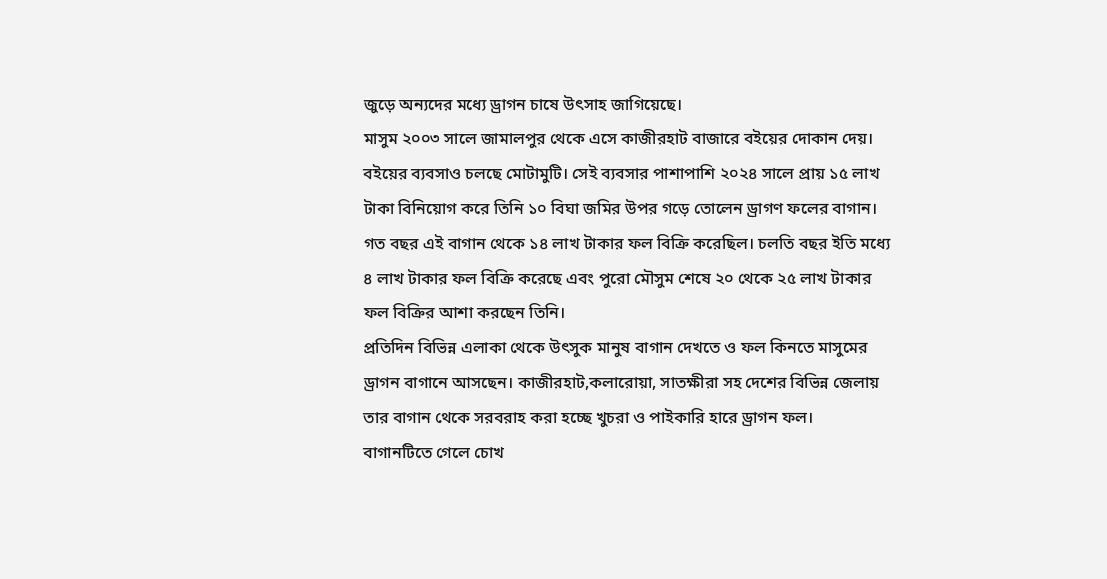জুড়ে অন্যদের মধ্যে ড্রাগন চাষে উৎসাহ জাগিয়েছে।
মাসুম ২০০৩ সালে জামালপুর থেকে এসে কাজীরহাট বাজারে বইয়ের দোকান দেয়। বইয়ের ব্যবসাও চলছে মোটামুটি। সেই ব্যবসার পাশাপাশি ২০২৪ সালে প্রায় ১৫ লাখ টাকা বিনিয়োগ করে তিনি ১০ বিঘা জমির উপর গড়ে তোলেন ড্রাগণ ফলের বাগান। গত বছর এই বাগান থেকে ১৪ লাখ টাকার ফল বিক্রি করেছিল। চলতি বছর ইতি মধ্যে ৪ লাখ টাকার ফল বিক্রি করেছে এবং পুরো মৌসুম শেষে ২০ থেকে ২৫ লাখ টাকার ফল বিক্রির আশা করছেন তিনি।
প্রতিদিন বিভিন্ন এলাকা থেকে উৎসুক মানুষ বাগান দেখতে ও ফল কিনতে মাসুমের ড্রাগন বাগানে আসছেন। কাজীরহাট,কলারোয়া, সাতক্ষীরা সহ দেশের বিভিন্ন জেলায় তার বাগান থেকে সরবরাহ করা হচ্ছে খুচরা ও পাইকারি হারে ড্রাগন ফল।
বাগানটিতে গেলে চোখ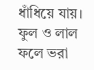ধাঁধিয়ে যায়। ফুল ও লাল ফলে ভরা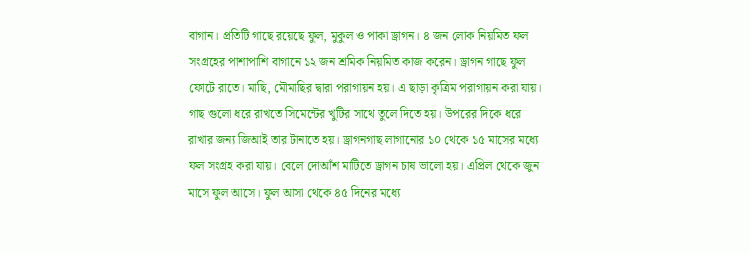বাগান। প্রতিটি গাছে রয়েছে ফুল, মুকুল ও পাকা ড্রাগন। ৪ জন লোক নিয়মিত ফল সংগ্রহের পাশাপাশি বাগানে ১২ জন শ্রমিক নিয়মিত কাজ করেন। ড্রাগন গাছে ফুল ফোটে রাতে। মাছি, মৌমাছির দ্বারা পরাগায়ন হয়। এ ছাড়া কৃত্রিম পরাগায়ন করা যায়। গাছ গুলো ধরে রাখতে সিমেন্টের খুটির সাথে তুলে দিতে হয়। উপরের দিকে ধরে রাখার জন্য জিআই তার টানাতে হয়। ড্রাগনগাছ লাগানোর ১০ থেকে ১৫ মাসের মধ্যে ফল সংগ্রহ করা যায়। বেলে দোআঁশ মাটিতে ড্রাগন চাষ ভালো হয়। এপ্রিল থেকে জুন মাসে ফুল আসে। ফুল আসা থেকে ৪৫ দিনের মধ্যে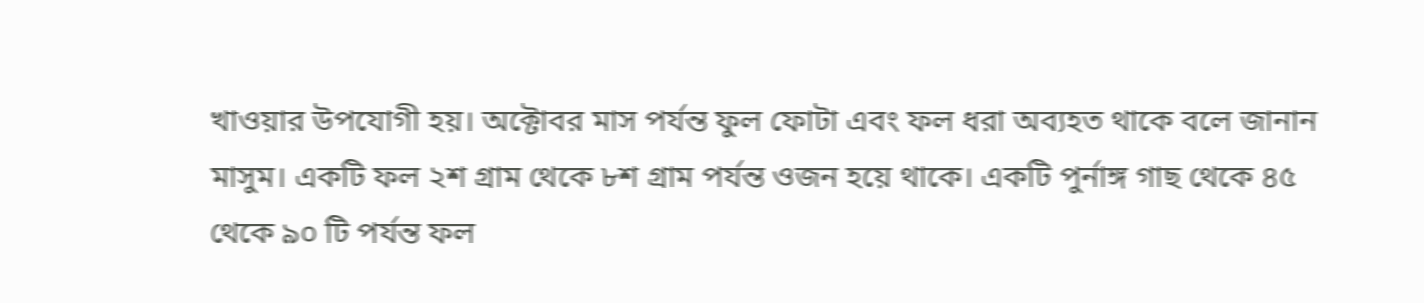খাওয়ার উপযোগী হয়। অক্টোবর মাস পর্যন্ত ফুল ফোটা এবং ফল ধরা অব্যহত থাকে বলে জানান মাসুম। একটি ফল ২শ গ্রাম থেকে ৮শ গ্রাম পর্যন্ত ওজন হয়ে থাকে। একটি পুর্নাঙ্গ গাছ থেকে ৪৫ থেকে ৯০ টি পর্যন্ত ফল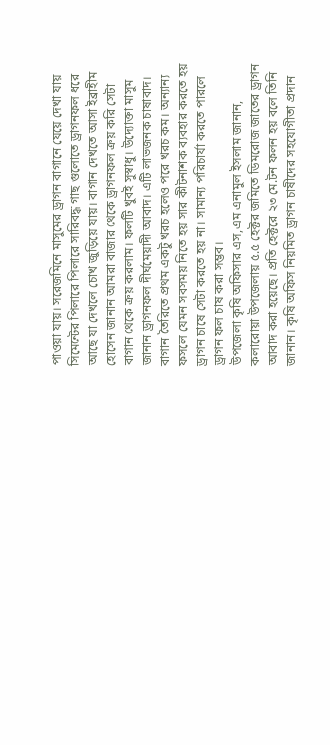পাওয়া যায়। সরেজমিনে মাসুমের ড্রাগন বাগানে যেয়ে দেখা যায় সিমেন্টের পিলারে পিলারে সারিবদ্ধ গাছ গুলোতে ড্রাগনফল ধরে আছে যা দেখলে চোখ জুড়িয়ে যায়। বাগান দেখতে আসা ইব্রাহীম হোসেন জানান আমরা বাজার থেকে ড্রাগনফল ক্রয় করি সেটা বাগান থেকে ক্রয় করলাম। ফলটি খুবই সুস্বাধু। উদ্যোক্তা মাসুম জানান ড্রাগনফল দীর্ঘমেয়াদী আবাদ। এটি লাভজনক চাষাবাদ। বাগান তৈরিতে প্রথম একটু খরচ হলেও পরে খরচ কম। অন্যান্য ফসলে যেমন সবসময় নিতে হয় সার কীটনাশক ব্যবহার করতে হয় ড্রাগন চাষে সেটা করতে হয় না। সামান্য পরিচার্যা করতে পারলে ড্রাগন ফল চাষ করা সম্ভব।
উপজেলা কৃষি অফিসার এস,এম এনামুল ইসলাম জানান, কলারোয়া উপজেলায় ৫.৫ হেক্টর জমিতে ডিমরোজ জাতের ড্রাগন আবাদ করা হয়েছে। প্রতি হেক্টরে ২৩ মে.টন ফলন হয় বলে তিনি জানান। কৃষি অফিস নিয়মিত ড্রাগন চাষীদের সহযোগীতা প্রদান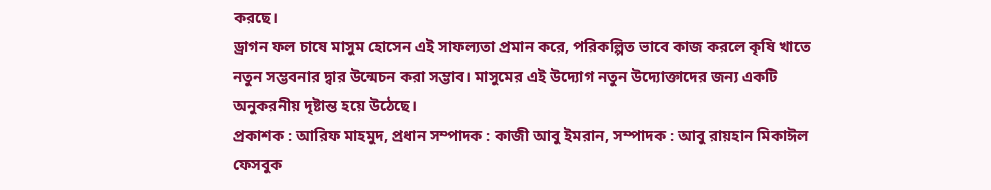করছে।
ড্রাগন ফল চাষে মাসুম হোসেন এই সাফল্যতা প্রমান করে, পরিকল্পিত ভাবে কাজ করলে কৃষি খাতে নতুন সম্ভবনার দ্বার উন্মেচন করা সম্ভাব। মাসুমের এই উদ্যোগ নতুন উদ্যোক্তাদের জন্য একটি অনুকরনীয় দৃষ্টান্ত হয়ে উঠেছে।
প্রকাশক : আরিফ মাহমুদ, প্রধান সম্পাদক : কাজী আবু ইমরান, সম্পাদক : আবু রায়হান মিকাঈল
ফেসবুক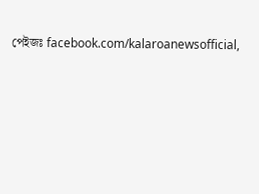পেইজঃ facebook.com/kalaroanewsofficial,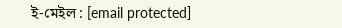ই-মেইল : [email protected]